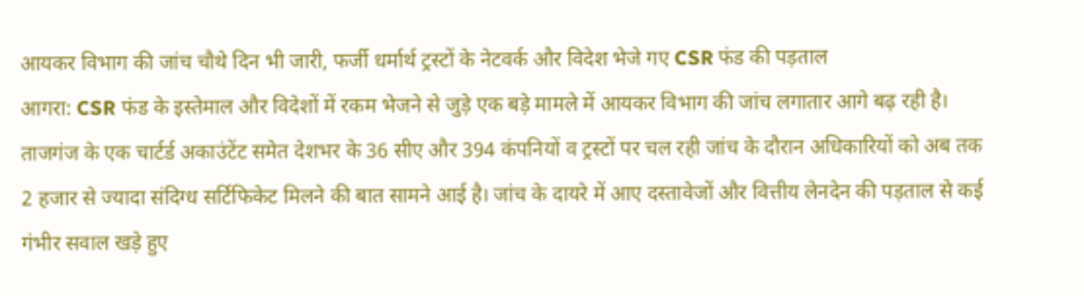आयकर विभाग की जांच चौथे दिन भी जारी, फर्जी धर्मार्थ ट्रस्टों के नेटवर्क और विदेश भेजे गए CSR फंड की पड़ताल
आगरा: CSR फंड के इस्तेमाल और विदेशों में रकम भेजने से जुड़े एक बड़े मामले में आयकर विभाग की जांच लगातार आगे बढ़ रही है। ताजगंज के एक चार्टर्ड अकाउंटेंट समेत देशभर के 36 सीए और 394 कंपनियों व ट्रस्टों पर चल रही जांच के दौरान अधिकारियों को अब तक 2 हजार से ज्यादा संदिग्ध सर्टिफिकेट मिलने की बात सामने आई है। जांच के दायरे में आए दस्तावेजों और वित्तीय लेनदेन की पड़ताल से कई गंभीर सवाल खड़े हुए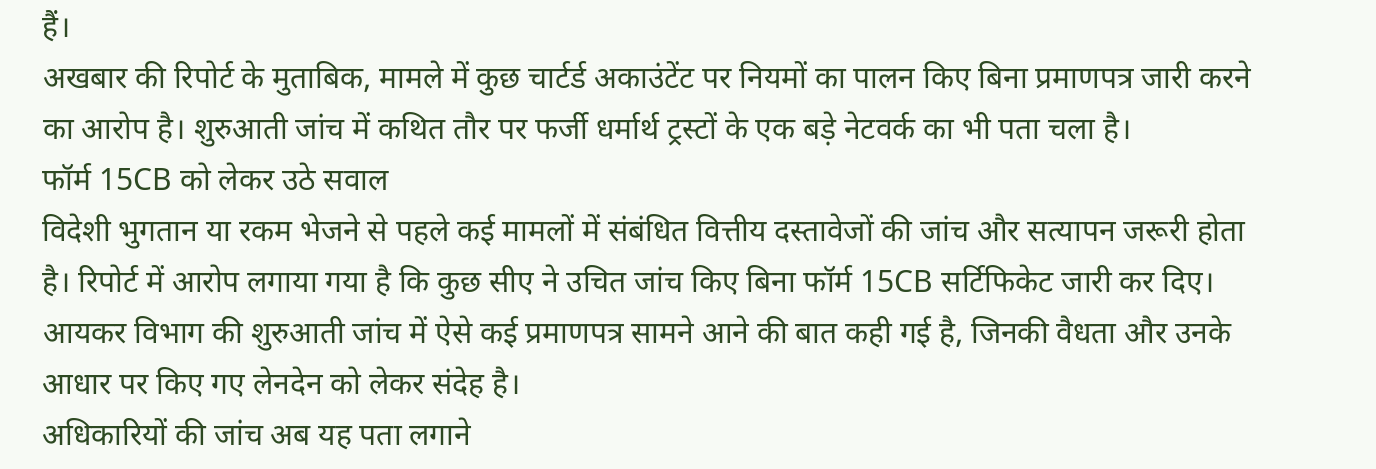हैं।
अखबार की रिपोर्ट के मुताबिक, मामले में कुछ चार्टर्ड अकाउंटेंट पर नियमों का पालन किए बिना प्रमाणपत्र जारी करने का आरोप है। शुरुआती जांच में कथित तौर पर फर्जी धर्मार्थ ट्रस्टों के एक बड़े नेटवर्क का भी पता चला है।
फॉर्म 15CB को लेकर उठे सवाल
विदेशी भुगतान या रकम भेजने से पहले कई मामलों में संबंधित वित्तीय दस्तावेजों की जांच और सत्यापन जरूरी होता है। रिपोर्ट में आरोप लगाया गया है कि कुछ सीए ने उचित जांच किए बिना फॉर्म 15CB सर्टिफिकेट जारी कर दिए।
आयकर विभाग की शुरुआती जांच में ऐसे कई प्रमाणपत्र सामने आने की बात कही गई है, जिनकी वैधता और उनके आधार पर किए गए लेनदेन को लेकर संदेह है।
अधिकारियों की जांच अब यह पता लगाने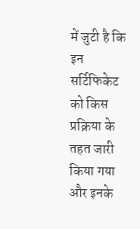में जुटी है कि इन सर्टिफिकेट को किस प्रक्रिया के तहत जारी किया गया और इनके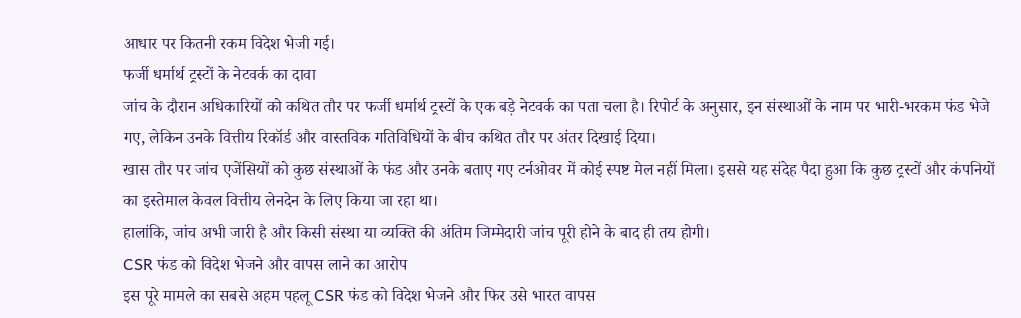आधार पर कितनी रकम विदेश भेजी गई।
फर्जी धर्मार्थ ट्रस्टों के नेटवर्क का दावा
जांच के दौरान अधिकारियों को कथित तौर पर फर्जी धर्मार्थ ट्रस्टों के एक बड़े नेटवर्क का पता चला है। रिपोर्ट के अनुसार, इन संस्थाओं के नाम पर भारी-भरकम फंड भेजे गए, लेकिन उनके वित्तीय रिकॉर्ड और वास्तविक गतिविधियों के बीच कथित तौर पर अंतर दिखाई दिया।
खास तौर पर जांच एजेंसियों को कुछ संस्थाओं के फंड और उनके बताए गए टर्नओवर में कोई स्पष्ट मेल नहीं मिला। इससे यह संदेह पैदा हुआ कि कुछ ट्रस्टों और कंपनियों का इस्तेमाल केवल वित्तीय लेनदेन के लिए किया जा रहा था।
हालांकि, जांच अभी जारी है और किसी संस्था या व्यक्ति की अंतिम जिम्मेदारी जांच पूरी होने के बाद ही तय होगी।
CSR फंड को विदेश भेजने और वापस लाने का आरोप
इस पूरे मामले का सबसे अहम पहलू CSR फंड को विदेश भेजने और फिर उसे भारत वापस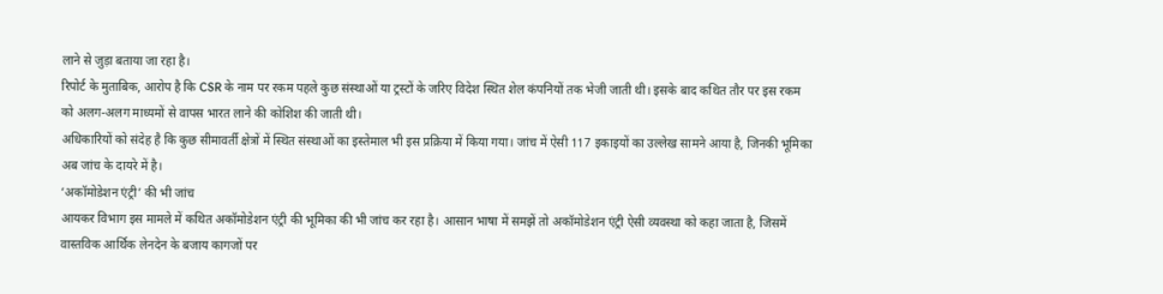लाने से जुड़ा बताया जा रहा है।
रिपोर्ट के मुताबिक, आरोप है कि CSR के नाम पर रकम पहले कुछ संस्थाओं या ट्रस्टों के जरिए विदेश स्थित शेल कंपनियों तक भेजी जाती थी। इसके बाद कथित तौर पर इस रकम को अलग-अलग माध्यमों से वापस भारत लाने की कोशिश की जाती थी।
अधिकारियों को संदेह है कि कुछ सीमावर्ती क्षेत्रों में स्थित संस्थाओं का इस्तेमाल भी इस प्रक्रिया में किया गया। जांच में ऐसी 117 इकाइयों का उल्लेख सामने आया है, जिनकी भूमिका अब जांच के दायरे में है।
‘अकॉमोडेशन एंट्री’ की भी जांच
आयकर विभाग इस मामले में कथित अकॉमोडेशन एंट्री की भूमिका की भी जांच कर रहा है। आसान भाषा में समझें तो अकॉमोडेशन एंट्री ऐसी व्यवस्था को कहा जाता है, जिसमें वास्तविक आर्थिक लेनदेन के बजाय कागजों पर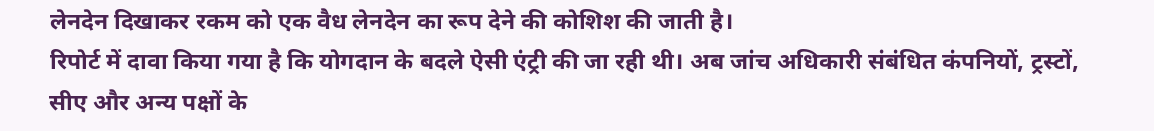लेनदेन दिखाकर रकम को एक वैध लेनदेन का रूप देने की कोशिश की जाती है।
रिपोर्ट में दावा किया गया है कि योगदान के बदले ऐसी एंट्री की जा रही थी। अब जांच अधिकारी संबंधित कंपनियों, ट्रस्टों, सीए और अन्य पक्षों के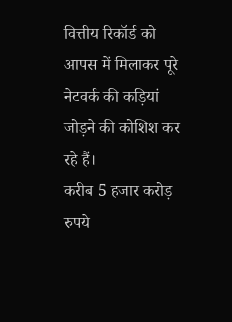वित्तीय रिकॉर्ड को आपस में मिलाकर पूरे नेटवर्क की कड़ियां जोड़ने की कोशिश कर रहे हैं।
करीब 5 हजार करोड़ रुपये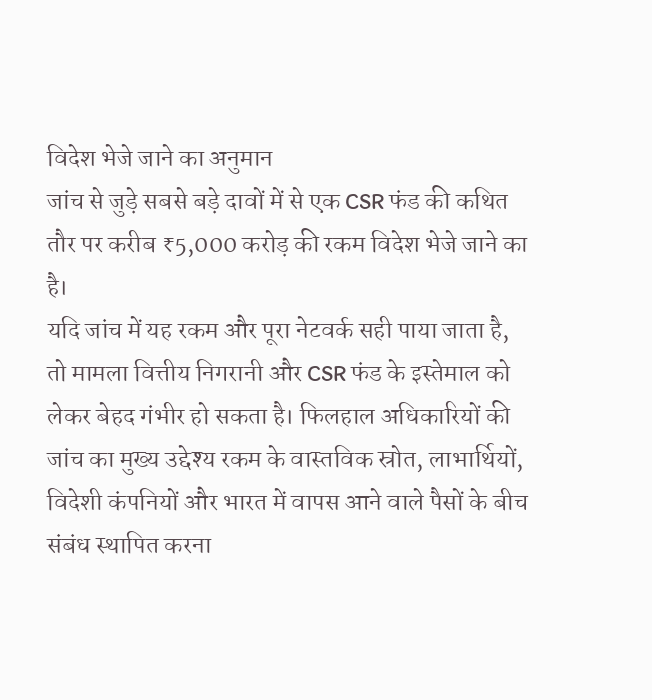विदेश भेजे जाने का अनुमान
जांच से जुड़े सबसे बड़े दावों में से एक CSR फंड की कथित तौर पर करीब ₹5,000 करोड़ की रकम विदेश भेजे जाने का है।
यदि जांच में यह रकम और पूरा नेटवर्क सही पाया जाता है, तो मामला वित्तीय निगरानी और CSR फंड के इस्तेमाल को लेकर बेहद गंभीर हो सकता है। फिलहाल अधिकारियों की जांच का मुख्य उद्देश्य रकम के वास्तविक स्रोत, लाभार्थियों, विदेशी कंपनियों और भारत में वापस आने वाले पैसों के बीच संबंध स्थापित करना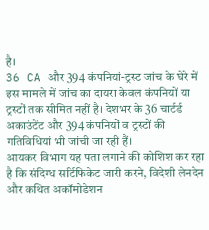है।
36 CA और 394 कंपनियां-ट्रस्ट जांच के घेरे में
इस मामले में जांच का दायरा केवल कंपनियों या ट्रस्टों तक सीमित नहीं है। देशभर के 36 चार्टर्ड अकाउंटेंट और 394 कंपनियों व ट्रस्टों की गतिविधियां भी जांची जा रही हैं।
आयकर विभाग यह पता लगाने की कोशिश कर रहा है कि संदिग्ध सर्टिफिकेट जारी करने, विदेशी लेनदेन और कथित अकॉमोडेशन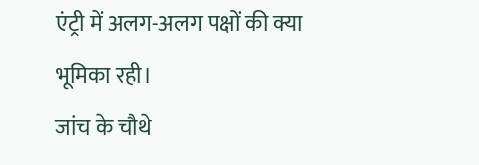एंट्री में अलग-अलग पक्षों की क्या भूमिका रही।
जांच के चौथे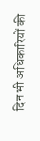दिन भी अधिकारियों की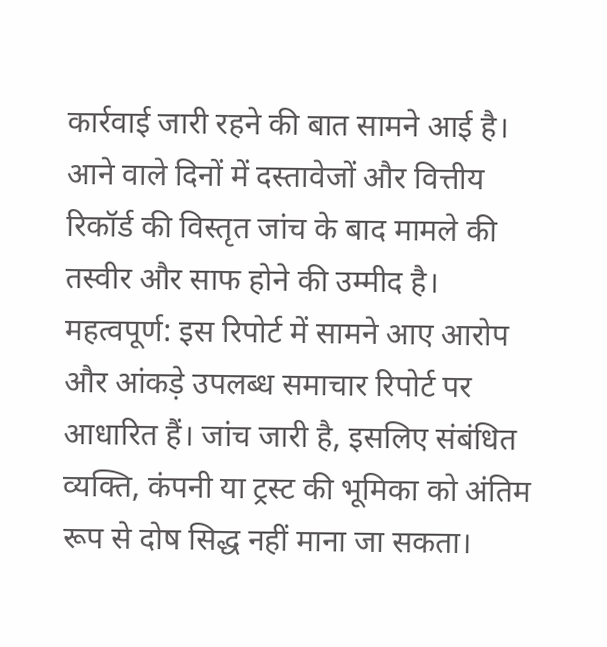कार्रवाई जारी रहने की बात सामने आई है। आने वाले दिनों में दस्तावेजों और वित्तीय रिकॉर्ड की विस्तृत जांच के बाद मामले की तस्वीर और साफ होने की उम्मीद है।
महत्वपूर्ण: इस रिपोर्ट में सामने आए आरोप और आंकड़े उपलब्ध समाचार रिपोर्ट पर आधारित हैं। जांच जारी है, इसलिए संबंधित व्यक्ति, कंपनी या ट्रस्ट की भूमिका को अंतिम रूप से दोष सिद्ध नहीं माना जा सकता।